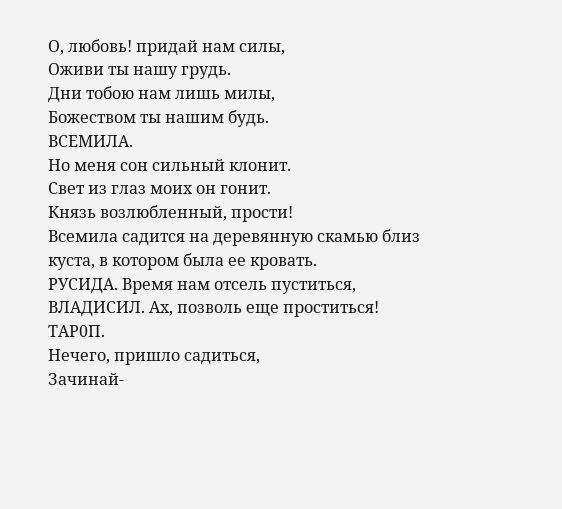О, любовь! придай нам силы,
Оживи ты нашу грудь.
Дни тобою нам лишь милы,
Божеством ты нашим будь.
ВСЕМИЛА.
Но меня сон сильный клонит.
Свет из глаз моих он гонит.
Князь возлюбленный, прости!
Всемила садится на деревянную скамью близ куста, в котором была ее кровать.
РУСИДА. Время нам отсель пуститься,
ВЛАДИСИЛ. Ах, позволь еще проститься!
ТАР0П.
Нечего, пришло садиться,
Зачинай-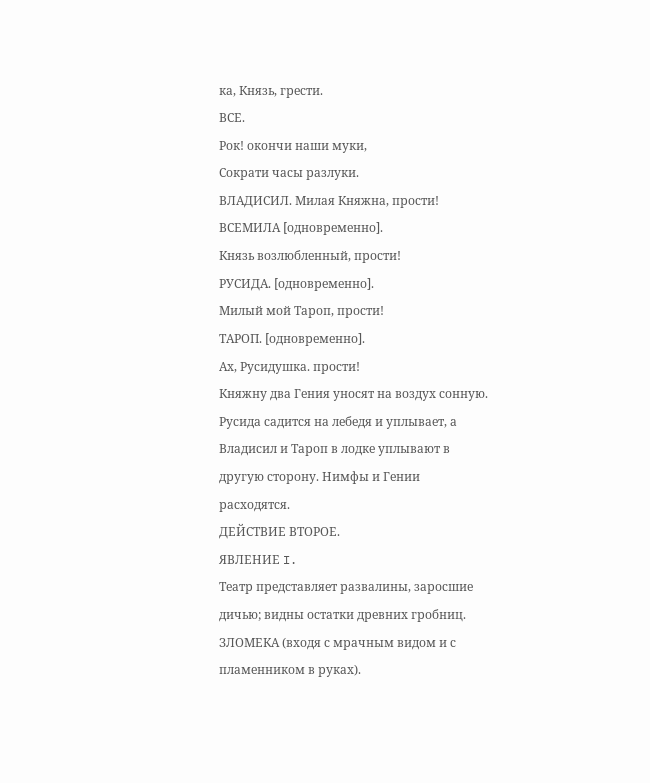ка, Князь, грести.
ВСЕ.
Рок! окончи наши муки,
Сократи часы разлуки.
ВЛАДИСИЛ. Милая Княжна, прости!
ВСЕМИЛА [одновременно].
Князь возлюбленный, прости!
РУСИДА. [одновременно].
Милый мой Тароп, прости!
ТАРОП. [одновременно].
Ах, Русидушка. прости!
Княжну два Гения уносят на воздух сонную. Русида садится на лебедя и уплывает, а Владисил и Тароп в лодке уплывают в другую сторону. Нимфы и Гении расходятся.
ДЕЙСТВИЕ ВТОРОЕ.
ЯВЛЕНИЕ I.
Театр представляет развалины, заросшие дичью; видны остатки древних гробниц.
ЗЛОМЕКА (входя с мрачным видом и с пламенником в руках).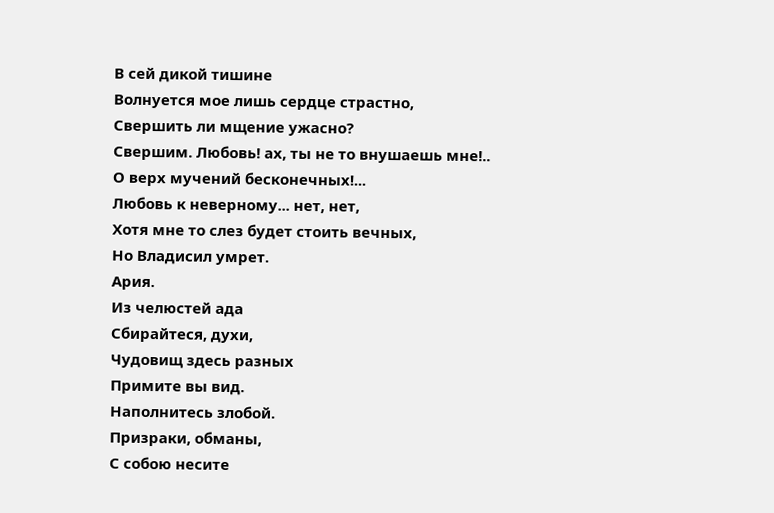В сей дикой тишине
Волнуется мое лишь сердце страстно,
Свершить ли мщение ужасно?
Свершим. Любовь! ах, ты не то внушаешь мне!..
О верх мучений бесконечных!...
Любовь к неверному... нет, нет,
Хотя мне то слез будет стоить вечных,
Но Владисил умрет.
Ария.
Из челюстей ада
Сбирайтеся, духи,
Чудовищ здесь разных
Примите вы вид.
Наполнитесь злобой.
Призраки, обманы,
С собою несите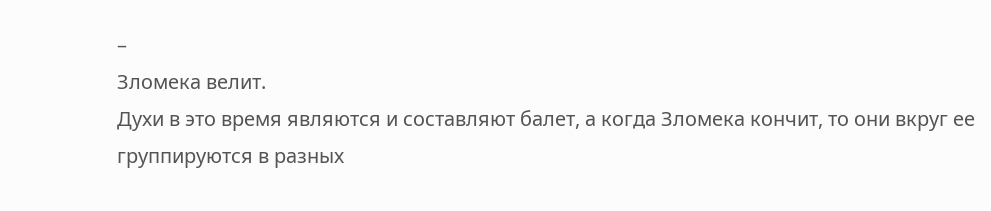–
Зломека велит.
Духи в это время являются и составляют балет, а когда Зломека кончит, то они вкруг ее группируются в разных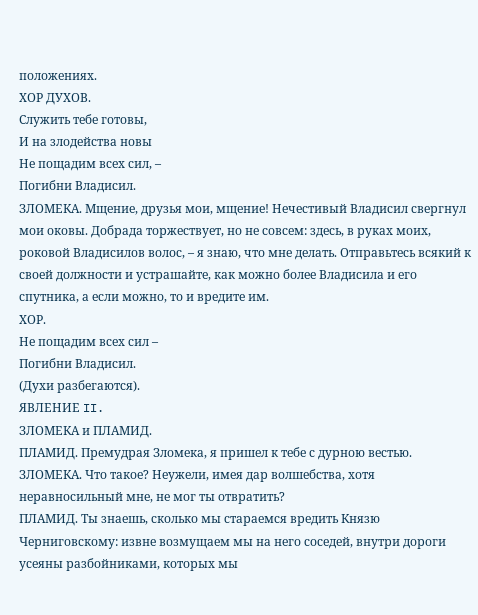положениях.
ХОР ДУХОВ.
Служить тебе готовы,
И на злодейства новы
Не пощадим всех сил, –
Погибни Владисил.
ЗЛОМЕКА. Мщение, друзья мои, мщение! Нечестивый Владисил свергнул мои оковы. Добрада торжествует, но не совсем: здесь, в руках моих, роковой Владисилов волос, – я знаю, что мне делать. Отправьтесь всякий к своей должности и устрашайте, как можно более Владисила и его спутника, а если можно, то и вредите им.
ХОР.
Не пощадим всех сил –
Погибни Владисил.
(Духи разбегаются).
ЯВЛЕНИЕ II.
ЗЛОМЕКА и ПЛАМИД.
ПЛАМИД. Премудрая Зломека, я пришел к тебе с дурною вестью.
ЗЛОМЕКА. Что такое? Неужели, имея дар волшебства, хотя неравносильный мне, не мог ты отвратить?
ПЛАМИД. Ты знаешь, сколько мы стараемся вредить Князю Черниговскому: извне возмущаем мы на него соседей, внутри дороги усеяны разбойниками, которых мы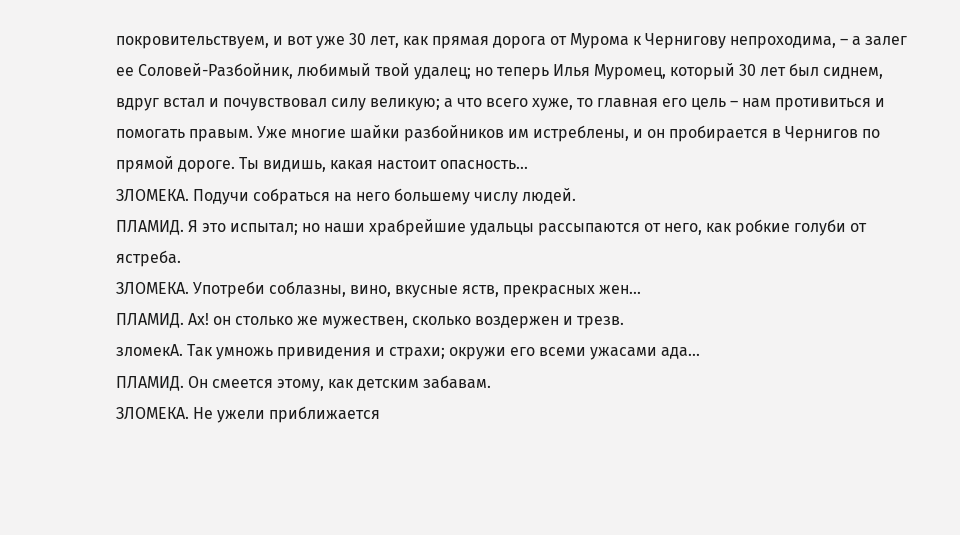покровительствуем, и вот уже 30 лет, как прямая дорога от Мурома к Чернигову непроходима, – а залег ее Соловей-Разбойник, любимый твой удалец; но теперь Илья Муромец, который 30 лет был сиднем, вдруг встал и почувствовал силу великую; а что всего хуже, то главная его цель – нам противиться и помогать правым. Уже многие шайки разбойников им истреблены, и он пробирается в Чернигов по прямой дороге. Ты видишь, какая настоит опасность...
ЗЛОМЕКА. Подучи собраться на него большему числу людей.
ПЛАМИД. Я это испытал; но наши храбрейшие удальцы рассыпаются от него, как робкие голуби от ястреба.
ЗЛОМЕКА. Употреби соблазны, вино, вкусные яств, прекрасных жен...
ПЛАМИД. Ах! он столько же мужествен, сколько воздержен и трезв.
зломекА. Так умножь привидения и страхи; окружи его всеми ужасами ада...
ПЛАМИД. Он смеется этому, как детским забавам.
ЗЛОМЕКА. Не ужели приближается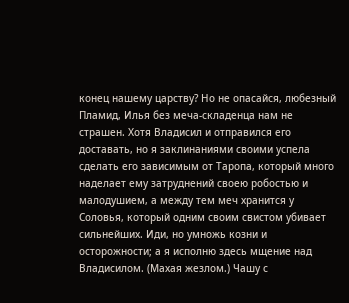конец нашему царству? Но не опасайся, любезный Пламид, Илья без меча-складенца нам не страшен. Хотя Владисил и отправился его доставать, но я заклинаниями своими успела сделать его зависимым от Таропа, который много наделает ему затруднений своею робостью и малодушием, а между тем меч хранится у Соловья, который одним своим свистом убивает сильнейших. Иди, но умножь козни и осторожности; а я исполню здесь мщение над Владисилом. (Махая жезлом.) Чашу с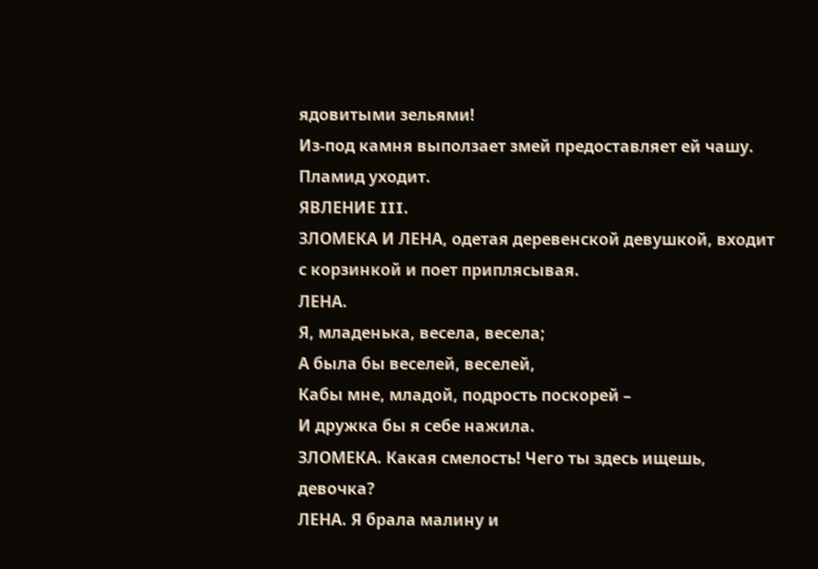ядовитыми зельями!
Из-под камня выползает змей предоставляет ей чашу. Пламид уходит.
ЯВЛЕНИЕ III.
ЗЛОМЕКА И ЛЕНА, одетая деревенской девушкой, входит с корзинкой и поет приплясывая.
ЛЕНА.
Я, младенька, весела, весела;
А была бы веселей, веселей,
Кабы мне, младой, подрость поскорей –
И дружка бы я себе нажила.
ЗЛОМЕКА. Какая смелость! Чего ты здесь ищешь, девочка?
ЛЕНА. Я брала малину и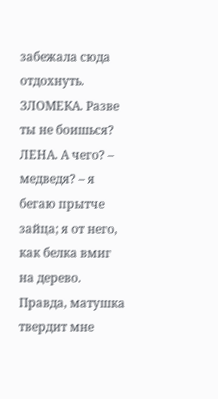забежала сюда отдохнуть.
ЗЛОМЕКА. Разве ты не боишься?
ЛЕНА. А чего? – медведя? – я бегаю прытче зайца; я от него, как белка вмиг на дерево. Правда, матушка твердит мне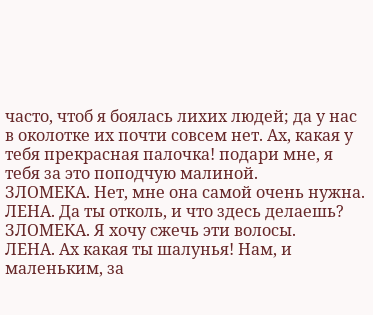часто, чтоб я боялась лихих людей; да у нас в околотке их почти совсем нет. Ах, какая у тебя прекрасная палочка! подари мне, я тебя за это поподчую малиной.
ЗЛОМЕКА. Нет, мне она самой очень нужна.
ЛЕНА. Да ты отколь, и что здесь делаешь?
ЗЛОМЕКА. Я хочу сжечь эти волосы.
ЛЕНА. Ах какая ты шалунья! Нам, и маленьким, за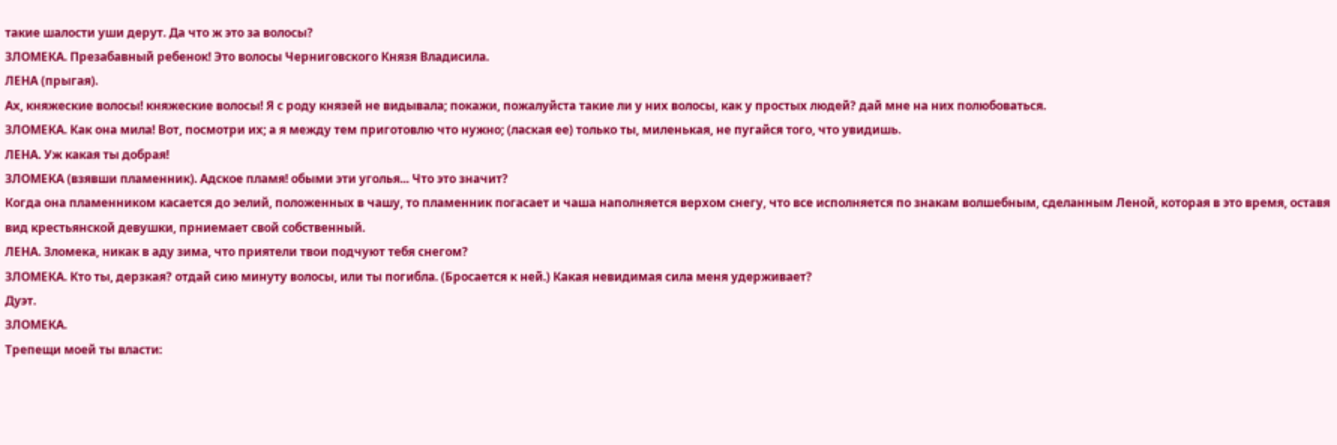такие шалости уши дерут. Да что ж это за волосы?
ЗЛОМЕКА. Презабавный ребенок! Это волосы Черниговского Князя Владисила.
ЛЕНА (прыгая).
Ах, княжеские волосы! княжеские волосы! Я с роду князей не видывала; покажи, пожалуйста такие ли у них волосы, как у простых людей? дай мне на них полюбоваться.
ЗЛОМЕКА. Как она мила! Вот, посмотри их; а я между тем приготовлю что нужно; (лаская ее) только ты, миленькая, не пугайся того, что увидишь.
ЛЕНА. Уж какая ты добрая!
ЗЛОМЕКА (взявши пламенник). Адское пламя! обыми эти уголья... Что это значит?
Когда она пламенником касается до эелий, положенных в чашу, то пламенник погасает и чаша наполняется верхом снегу, что все исполняется по знакам волшебным, сделанным Леной, которая в это время, оставя вид крестьянской девушки, прниемает свой собственный.
ЛЕНА. Зломека, никак в аду зима, что приятели твои подчуют тебя снегом?
ЗЛОМЕКА. Кто ты, дерзкая? отдай сию минуту волосы, или ты погибла. (Бросается к ней.) Какая невидимая сила меня удерживает?
Дуэт.
ЗЛОМЕКА.
Трепещи моей ты власти: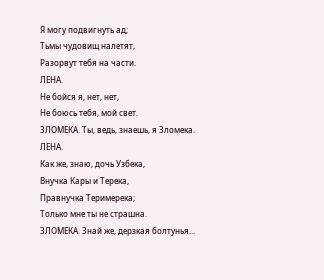Я могу подвигнуть ад;
Тьмы чудовищ налетят,
Разорвут тебя на части.
ЛЕНА.
Не бойся я, нет, нет,
Не боюсь тебя, мой свет.
ЗЛОМЕКА. Ты, ведь, знаешь, я Зломека.
ЛЕНА.
Как же, знаю, дочь Узбека,
Внучка Кары и Терека,
Правнучка Теримерека;
Только мне ты не страшна.
ЗЛОМЕКА. Знай же, дерзкая болтунья...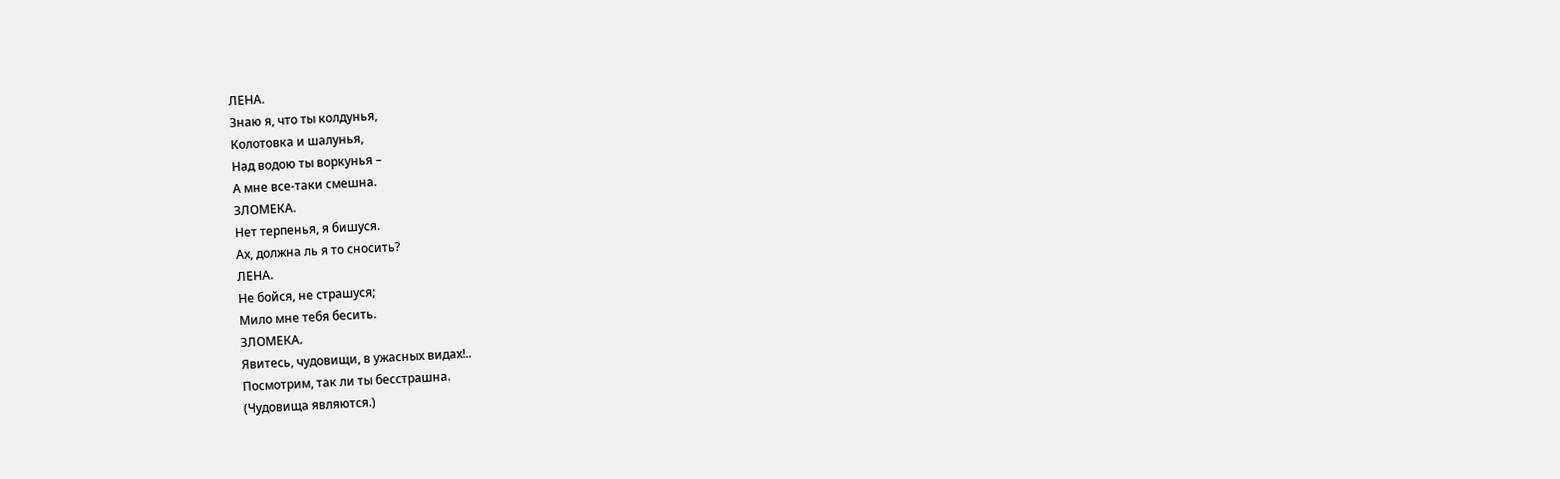ЛЕНА.
Знаю я, что ты колдунья,
Колотовка и шалунья,
Над водою ты воркунья –
А мне все-таки смешна.
ЗЛОМЕКА.
Нет терпенья, я бишуся.
Ах, должна ль я то сносить?
ЛЕНА.
Не бойся, не страшуся;
Мило мне тебя бесить.
ЗЛОМЕКА.
Явитесь, чудовищи, в ужасных видах!..
Посмотрим, так ли ты бесстрашна.
(Чудовища являются.)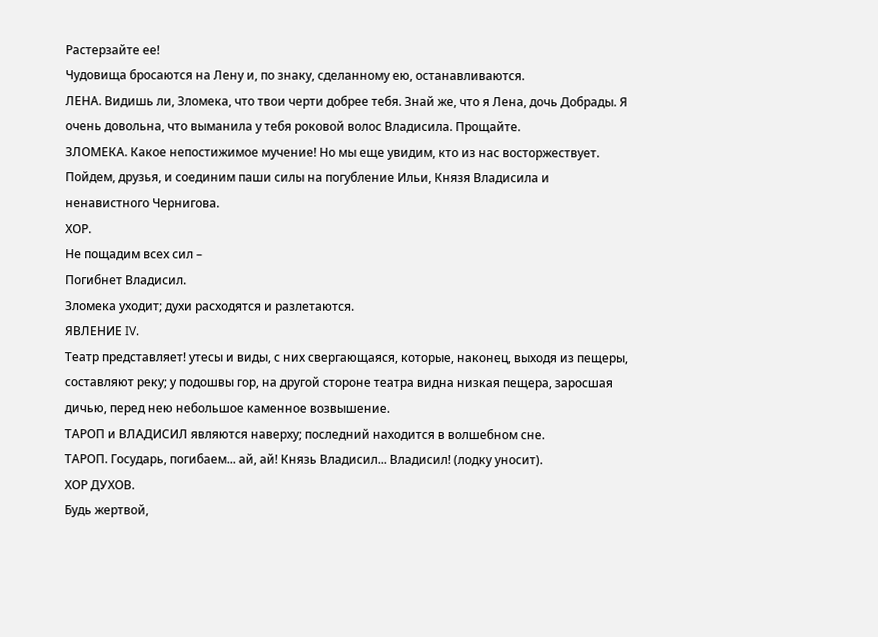Растерзайте ее!
Чудовища бросаются на Лену и, по знаку, сделанному ею, останавливаются.
ЛЕНА. Видишь ли, Зломека, что твои черти добрее тебя. Знай же, что я Лена, дочь Добрады. Я очень довольна, что выманила у тебя роковой волос Владисила. Прощайте.
ЗЛОМЕКА. Какое непостижимое мучение! Но мы еще увидим, кто из нас восторжествует. Пойдем, друзья, и соединим паши силы на погубление Ильи, Князя Владисила и ненавистного Чернигова.
ХОР.
Не пощадим всех сил –
Погибнет Владисил.
Зломека уходит; духи расходятся и разлетаются.
ЯВЛЕНИЕ IV.
Театр представляет! утесы и виды, с них свергающаяся, которые, наконец, выходя из пещеры, составляют реку; у подошвы гор, на другой стороне театра видна низкая пещера, заросшая дичью, перед нею небольшое каменное возвышение.
ТАРОП и ВЛАДИСИЛ являются наверху; последний находится в волшебном сне.
ТАРОП. Государь, погибаем... ай, ай! Князь Владисил... Владисил! (лодку уносит).
ХОР ДУХОВ.
Будь жертвой,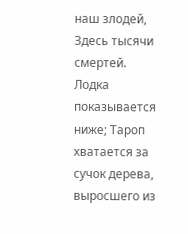наш злодей,
Здесь тысячи смертей.
Лодка показывается ниже; Тароп хватается за сучок дерева, выросшего из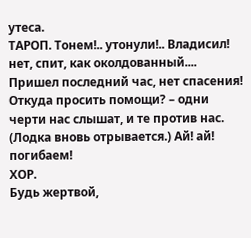утеса.
ТАРОП. Тонем!.. утонули!.. Владисил! нет, спит, как околдованный.... Пришел последний час, нет спасения! Откуда просить помощи? – одни черти нас слышат, и те против нас. (Лодка вновь отрывается.) Ай! ай! погибаем!
ХОР.
Будь жертвой,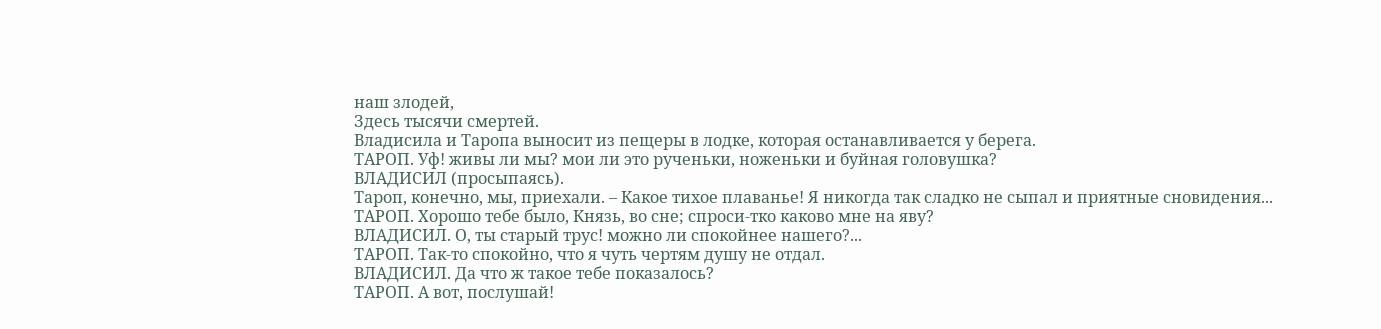наш злодей,
Здесь тысячи смертей.
Владисила и Таропа выносит из пещеры в лодке, которая останавливается у берега.
ТАРОП. Уф! живы ли мы? мои ли это рученьки, ноженьки и буйная головушка?
ВЛАДИСИЛ (просыпаясь).
Тароп, конечно, мы, приехали. – Какое тихое плаванье! Я никогда так сладко не сыпал и приятные сновидения...
ТАРОП. Хорошо тебе было, Князь, во сне; спроси-тко каково мне на яву?
ВЛАДИСИЛ. О, ты старый трус! можно ли спокойнее нашего?...
ТАРОП. Так-то спокойно, что я чуть чертям душу не отдал.
ВЛАДИСИЛ. Да что ж такое тебе показалось?
ТАРОП. А вот, послушай!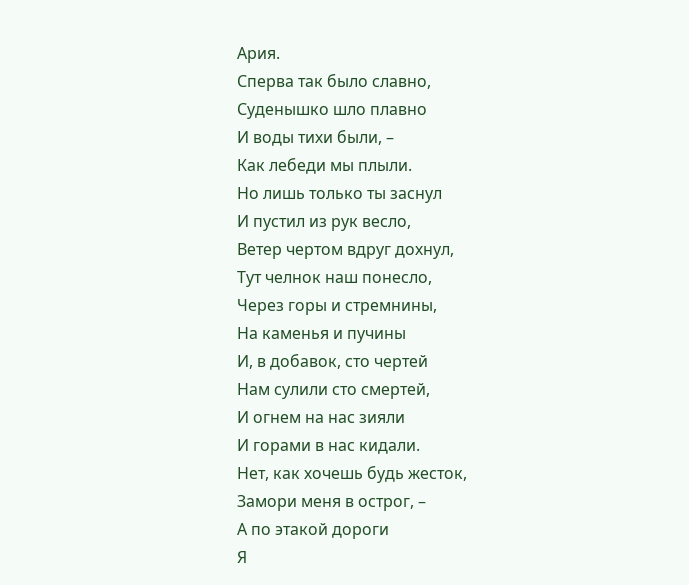Ария.
Сперва так было славно,
Суденышко шло плавно
И воды тихи были, –
Как лебеди мы плыли.
Но лишь только ты заснул
И пустил из рук весло,
Ветер чертом вдруг дохнул,
Тут челнок наш понесло,
Через горы и стремнины,
На каменья и пучины
И, в добавок, сто чертей
Нам сулили сто смертей,
И огнем на нас зияли
И горами в нас кидали.
Нет, как хочешь будь жесток,
Замори меня в острог, –
А по этакой дороги
Я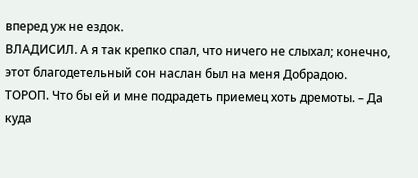вперед уж не ездок.
ВЛАДИСИЛ. А я так крепко спал, что ничего не слыхал; конечно, этот благодетельный сон наслан был на меня Добрадою.
ТОРОП. Что бы ей и мне подрадеть приемец хоть дремоты. – Да куда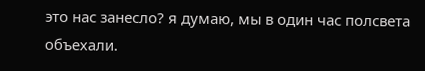это нас занесло? я думаю, мы в один час полсвета объехали.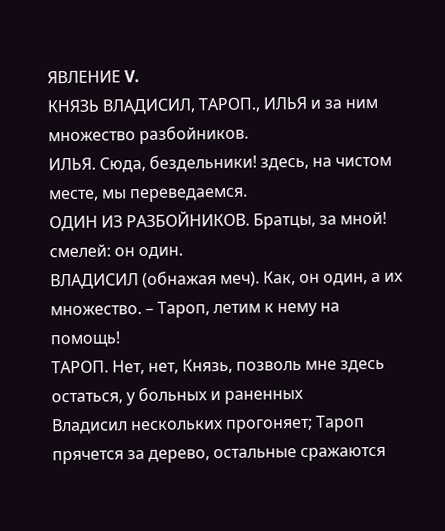ЯВЛЕНИЕ V.
КНЯЗЬ ВЛАДИСИЛ, ТАРОП., ИЛЬЯ и за ним множество разбойников.
ИЛЬЯ. Сюда, бездельники! здесь, на чистом месте, мы переведаемся.
ОДИН ИЗ РАЗБОЙНИКОВ. Братцы, за мной! смелей: он один.
ВЛАДИСИЛ (обнажая меч). Как, он один, а их множество. – Тароп, летим к нему на помощь!
ТАРОП. Нет, нет, Князь, позволь мне здесь остаться, у больных и раненных
Владисил нескольких прогоняет; Тароп прячется за дерево, остальные сражаются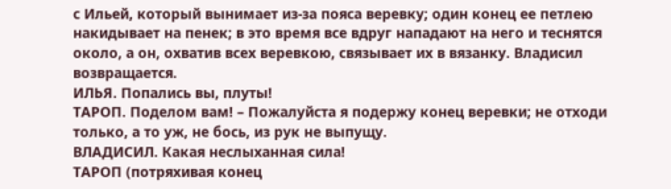с Ильей, который вынимает из-за пояса веревку; один конец ее петлею накидывает на пенек; в это время все вдруг нападают на него и теснятся около, а он, охватив всех веревкою, связывает их в вязанку. Владисил возвращается.
ИЛЬЯ. Попались вы, плуты!
ТАРОП. Поделом вам! – Пожалуйста я подержу конец веревки; не отходи только, а то уж, не бось, из рук не выпущу.
ВЛАДИСИЛ. Какая неслыханная сила!
ТАРОП (потряхивая конец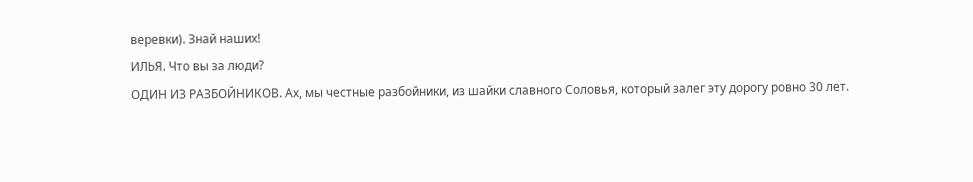веревки). Знай наших!
ИЛЬЯ. Что вы за люди?
ОДИН ИЗ РАЗБОЙНИКОВ. Ах, мы честные разбойники, из шайки славного Соловья, который залег эту дорогу ровно 30 лет.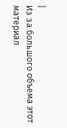|
Из за большого объема этот материал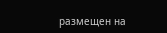размещен на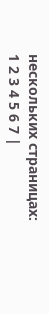нескольких страницах:
1 2 3 4 5 6 7 |